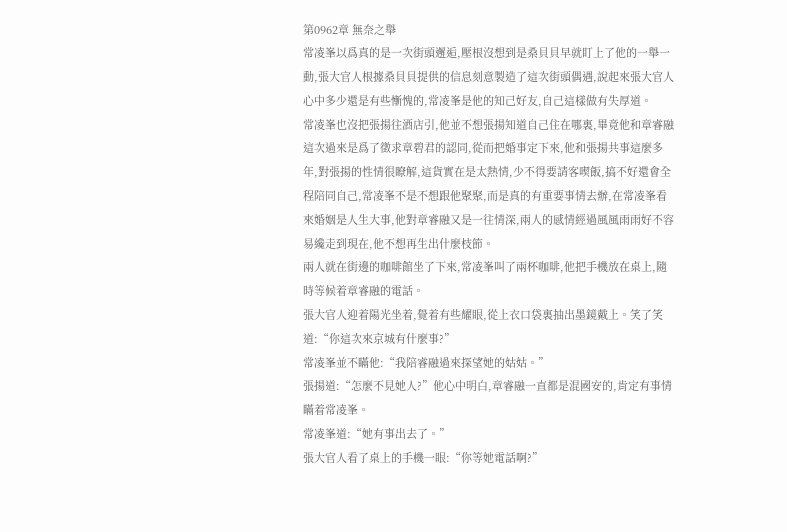第0962章 無奈之舉
常凌峯以爲真的是一次街頭邂逅,壓根沒想到是桑貝貝早就盯上了他的一舉一動,張大官人根據桑貝貝提供的信息刻意製造了這次街頭偶遇,說起來張大官人心中多少還是有些慚愧的,常凌峯是他的知己好友,自己這樣做有失厚道。
常凌峯也沒把張揚往酒店引,他並不想張揚知道自己住在哪裏,畢竟他和章睿融這次過來是爲了徵求章碧君的認同,從而把婚事定下來,他和張揚共事這麼多年,對張揚的性情很瞭解,這貨實在是太熱情,少不得要請客喫飯,搞不好還會全程陪同自己,常凌峯不是不想跟他聚聚,而是真的有重要事情去辦,在常凌峯看來婚姻是人生大事,他對章睿融又是一往情深,兩人的感情經過風風雨雨好不容易纔走到現在,他不想再生出什麼枝節。
兩人就在街邊的咖啡館坐了下來,常凌峯叫了兩杯咖啡,他把手機放在桌上,隨時等候着章睿融的電話。
張大官人迎着陽光坐着,覺着有些耀眼,從上衣口袋裏抽出墨鏡戴上。笑了笑道:“你這次來京城有什麼事?”
常凌峯並不瞞他:“我陪睿融過來探望她的姑姑。”
張揚道:“怎麼不見她人?”他心中明白,章睿融一直都是混國安的,肯定有事情瞞着常凌峯。
常凌峯道:“她有事出去了。”
張大官人看了桌上的手機一眼:“你等她電話啊?”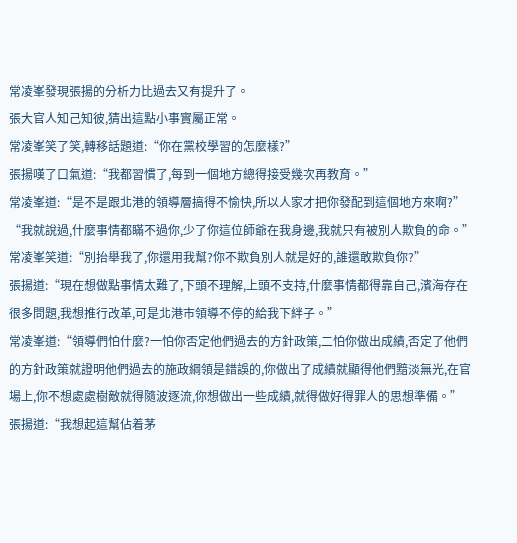常凌峯發現張揚的分析力比過去又有提升了。
張大官人知己知彼,猜出這點小事實屬正常。
常凌峯笑了笑,轉移話題道:“你在黨校學習的怎麼樣?”
張揚嘆了口氣道:“我都習慣了,每到一個地方總得接受幾次再教育。”
常凌峯道:“是不是跟北港的領導層搞得不愉快,所以人家才把你發配到這個地方來啊?”
“我就說過,什麼事情都瞞不過你,少了你這位師爺在我身邊,我就只有被別人欺負的命。”
常凌峯笑道:“別抬舉我了,你還用我幫?你不欺負別人就是好的,誰還敢欺負你?”
張揚道:“現在想做點事情太難了,下頭不理解,上頭不支持,什麼事情都得靠自己,濱海存在很多問題,我想推行改革,可是北港市領導不停的給我下絆子。”
常凌峯道:“領導們怕什麼?一怕你否定他們過去的方針政策,二怕你做出成績,否定了他們的方針政策就證明他們過去的施政綱領是錯誤的,你做出了成績就顯得他們黯淡無光,在官場上,你不想處處樹敵就得隨波逐流,你想做出一些成績,就得做好得罪人的思想準備。”
張揚道:“我想起這幫佔着茅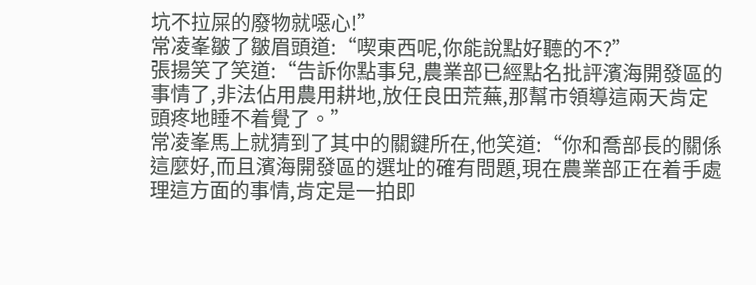坑不拉屎的廢物就噁心!”
常凌峯皺了皺眉頭道:“喫東西呢,你能說點好聽的不?”
張揚笑了笑道:“告訴你點事兒,農業部已經點名批評濱海開發區的事情了,非法佔用農用耕地,放任良田荒蕪,那幫市領導這兩天肯定頭疼地睡不着覺了。”
常凌峯馬上就猜到了其中的關鍵所在,他笑道:“你和喬部長的關係這麼好,而且濱海開發區的選址的確有問題,現在農業部正在着手處理這方面的事情,肯定是一拍即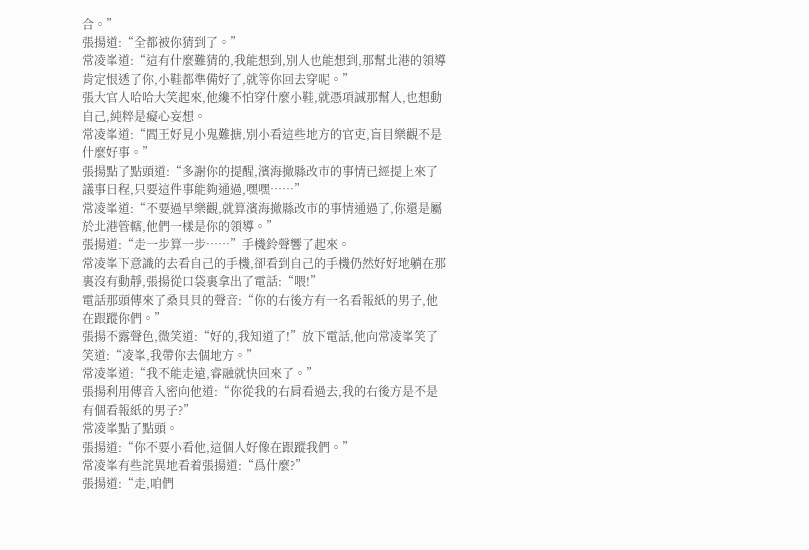合。”
張揚道:“全都被你猜到了。”
常凌峯道:“這有什麼難猜的,我能想到,別人也能想到,那幫北港的領導肯定恨透了你,小鞋都準備好了,就等你回去穿呢。”
張大官人哈哈大笑起來,他纔不怕穿什麼小鞋,就憑項誠那幫人,也想動自己,純粹是癡心妄想。
常凌峯道:“閻王好見小鬼難搪,別小看這些地方的官吏,盲目樂觀不是什麼好事。”
張揚點了點頭道:“多謝你的提醒,濱海撤縣改市的事情已經提上來了議事日程,只要這件事能夠通過,嘿嘿……”
常凌峯道:“不要過早樂觀,就算濱海撤縣改市的事情通過了,你還是屬於北港管轄,他們一樣是你的領導。”
張揚道:“走一步算一步……”手機鈴聲響了起來。
常凌峯下意識的去看自己的手機,卻看到自己的手機仍然好好地躺在那裏沒有動靜,張揚從口袋裏拿出了電話:“喂!”
電話那頭傳來了桑貝貝的聲音:“你的右後方有一名看報紙的男子,他在跟蹤你們。”
張揚不露聲色,微笑道:“好的,我知道了!”放下電話,他向常凌峯笑了笑道:“凌峯,我帶你去個地方。”
常凌峯道:“我不能走遠,睿融就快回來了。”
張揚利用傳音入密向他道:“你從我的右肩看過去,我的右後方是不是有個看報紙的男子?”
常凌峯點了點頭。
張揚道:“你不要小看他,這個人好像在跟蹤我們。”
常凌峯有些詫異地看着張揚道:“爲什麼?”
張揚道:“走,咱們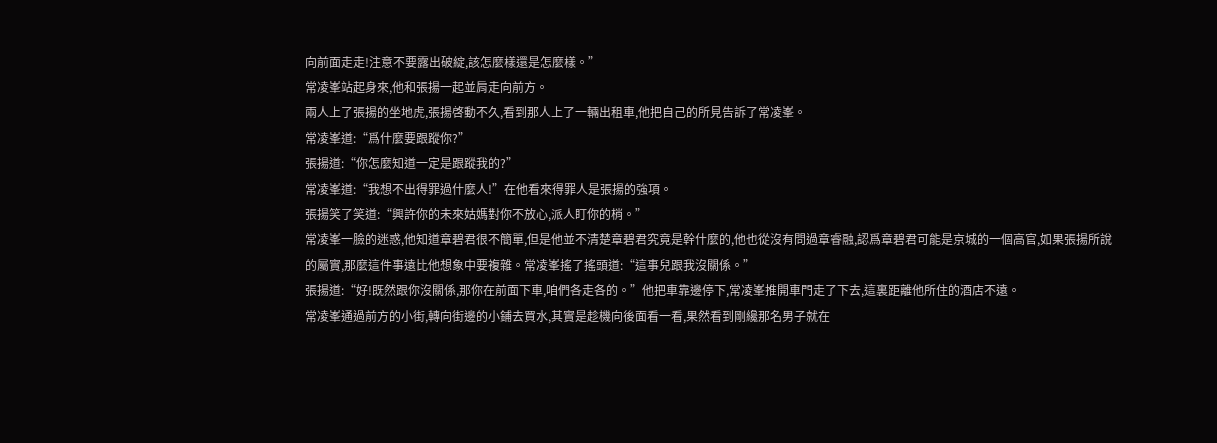向前面走走!注意不要露出破綻,該怎麼樣還是怎麼樣。”
常凌峯站起身來,他和張揚一起並肩走向前方。
兩人上了張揚的坐地虎,張揚啓動不久,看到那人上了一輛出租車,他把自己的所見告訴了常凌峯。
常凌峯道:“爲什麼要跟蹤你?”
張揚道:“你怎麼知道一定是跟蹤我的?”
常凌峯道:“我想不出得罪過什麼人!”在他看來得罪人是張揚的強項。
張揚笑了笑道:“興許你的未來姑媽對你不放心,派人盯你的梢。”
常凌峯一臉的迷惑,他知道章碧君很不簡單,但是他並不清楚章碧君究竟是幹什麼的,他也從沒有問過章睿融,認爲章碧君可能是京城的一個高官,如果張揚所說的屬實,那麼這件事遠比他想象中要複雜。常凌峯搖了搖頭道:“這事兒跟我沒關係。”
張揚道:“好!既然跟你沒關係,那你在前面下車,咱們各走各的。”他把車靠邊停下,常凌峯推開車門走了下去,這裏距離他所住的酒店不遠。
常凌峯通過前方的小街,轉向街邊的小鋪去買水,其實是趁機向後面看一看,果然看到剛纔那名男子就在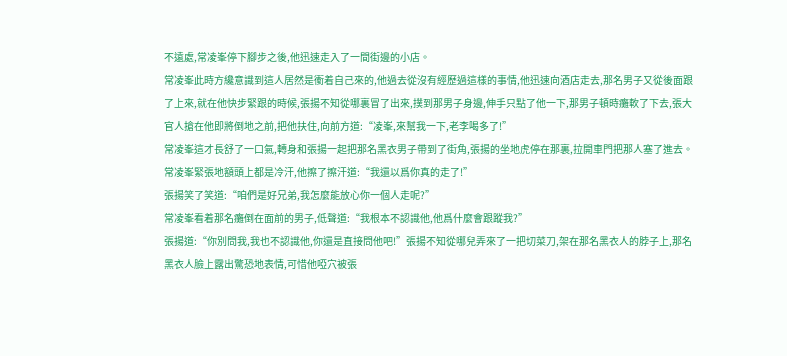不遠處,常凌峯停下腳步之後,他迅速走入了一間街邊的小店。
常凌峯此時方纔意識到這人居然是衝着自己來的,他過去從沒有經歷過這樣的事情,他迅速向酒店走去,那名男子又從後面跟了上來,就在他快步緊跟的時候,張揚不知從哪裏冒了出來,撲到那男子身邊,伸手只點了他一下,那男子頓時癱軟了下去,張大官人搶在他即將倒地之前,把他扶住,向前方道:“凌峯,來幫我一下,老李喝多了!”
常凌峯這才長舒了一口氣,轉身和張揚一起把那名黑衣男子帶到了街角,張揚的坐地虎停在那裏,拉開車門把那人塞了進去。
常凌峯緊張地額頭上都是冷汗,他擦了擦汗道:“我還以爲你真的走了!”
張揚笑了笑道:“咱們是好兄弟,我怎麼能放心你一個人走呢?”
常凌峯看着那名癱倒在面前的男子,低聲道:“我根本不認識他,他爲什麼會跟蹤我?”
張揚道:“你別問我,我也不認識他,你還是直接問他吧!”張揚不知從哪兒弄來了一把切菜刀,架在那名黑衣人的脖子上,那名黑衣人臉上露出驚恐地表情,可惜他啞穴被張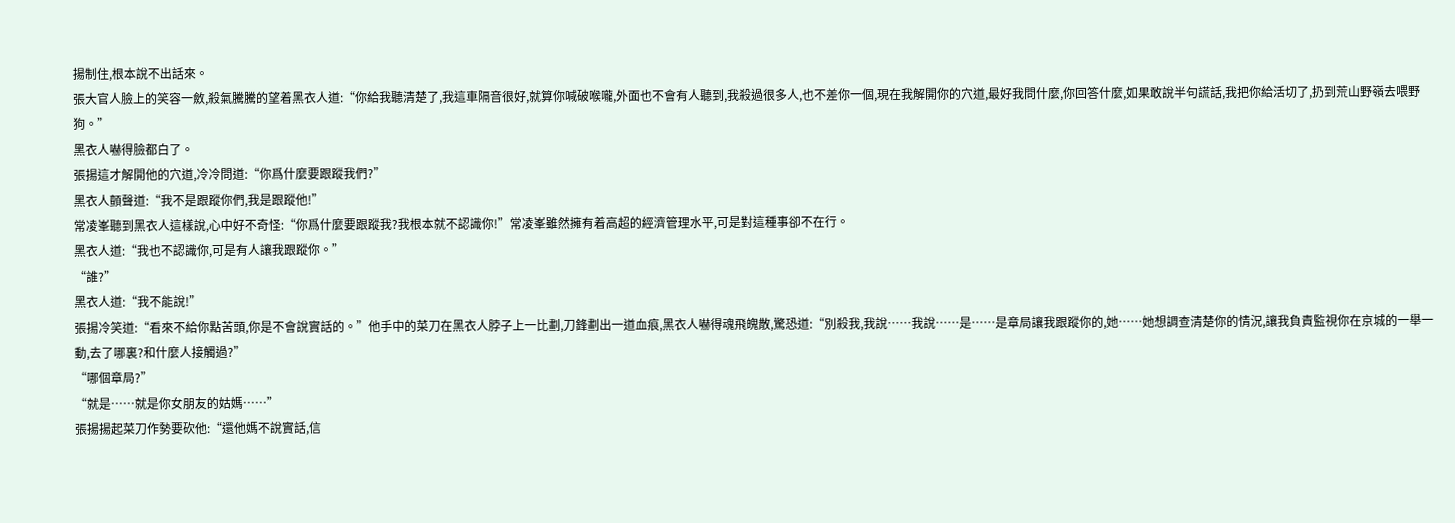揚制住,根本說不出話來。
張大官人臉上的笑容一斂,殺氣騰騰的望着黑衣人道:“你給我聽清楚了,我這車隔音很好,就算你喊破喉嚨,外面也不會有人聽到,我殺過很多人,也不差你一個,現在我解開你的穴道,最好我問什麼,你回答什麼,如果敢說半句謊話,我把你給活切了,扔到荒山野嶺去喂野狗。”
黑衣人嚇得臉都白了。
張揚這才解開他的穴道,冷冷問道:“你爲什麼要跟蹤我們?”
黑衣人顫聲道:“我不是跟蹤你們,我是跟蹤他!”
常凌峯聽到黑衣人這樣說,心中好不奇怪:“你爲什麼要跟蹤我?我根本就不認識你!”常凌峯雖然擁有着高超的經濟管理水平,可是對這種事卻不在行。
黑衣人道:“我也不認識你,可是有人讓我跟蹤你。”
“誰?”
黑衣人道:“我不能說!”
張揚冷笑道:“看來不給你點苦頭,你是不會說實話的。”他手中的菜刀在黑衣人脖子上一比劃,刀鋒劃出一道血痕,黑衣人嚇得魂飛魄散,驚恐道:“別殺我,我說……我說……是……是章局讓我跟蹤你的,她……她想調查清楚你的情況,讓我負責監視你在京城的一舉一動,去了哪裏?和什麼人接觸過?”
“哪個章局?”
“就是……就是你女朋友的姑媽……”
張揚揚起菜刀作勢要砍他:“還他媽不說實話,信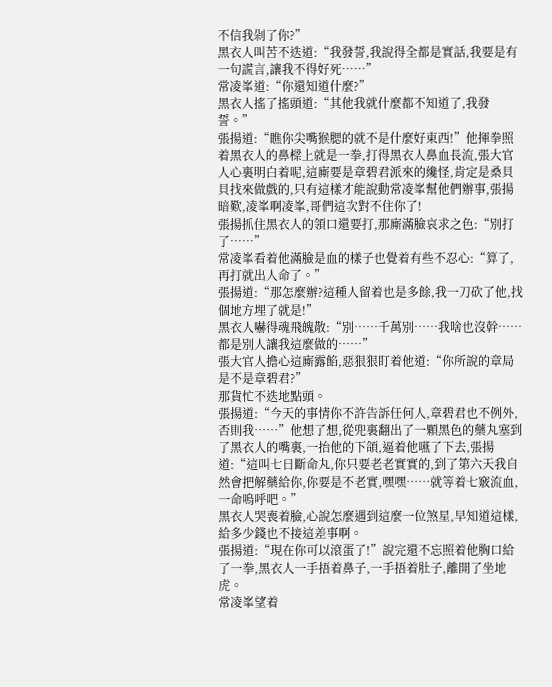不信我剁了你?”
黑衣人叫苦不迭道:“我發誓,我說得全都是實話,我要是有一句謊言,讓我不得好死……”
常凌峯道:“你還知道什麼?”
黑衣人搖了搖頭道:“其他我就什麼都不知道了,我發誓。”
張揚道:“瞧你尖嘴猴腮的就不是什麼好東西!”他揮拳照着黑衣人的鼻樑上就是一拳,打得黑衣人鼻血長流,張大官人心裏明白着呢,這廝要是章碧君派來的纔怪,肯定是桑貝貝找來做戲的,只有這樣才能說動常凌峯幫他們辦事,張揚暗歎,凌峯啊凌峯,哥們這次對不住你了!
張揚抓住黑衣人的領口還要打,那廝滿臉哀求之色:“別打了……”
常凌峯看着他滿臉是血的樣子也覺着有些不忍心:“算了,再打就出人命了。”
張揚道:“那怎麼辦?這種人留着也是多餘,我一刀砍了他,找個地方埋了就是!”
黑衣人嚇得魂飛魄散:“別……千萬別……我啥也沒幹……都是別人讓我這麼做的……”
張大官人擔心這廝露餡,惡狠狠盯着他道:“你所說的章局是不是章碧君?”
那貨忙不迭地點頭。
張揚道:“今天的事情你不許告訴任何人,章碧君也不例外,否則我……”他想了想,從兜裏翻出了一顆黑色的藥丸塞到了黑衣人的嘴裏,一抬他的下頜,逼着他嚥了下去,張揚道:“這叫七日斷命丸,你只要老老實實的,到了第六天我自然會把解藥給你,你要是不老實,嘿嘿……就等着七竅流血,一命嗚呼吧。”
黑衣人哭喪着臉,心說怎麼遇到這麼一位煞星,早知道這樣,給多少錢也不接這差事啊。
張揚道:“現在你可以滾蛋了!”說完還不忘照着他胸口給了一拳,黑衣人一手捂着鼻子,一手捂着肚子,離開了坐地虎。
常凌峯望着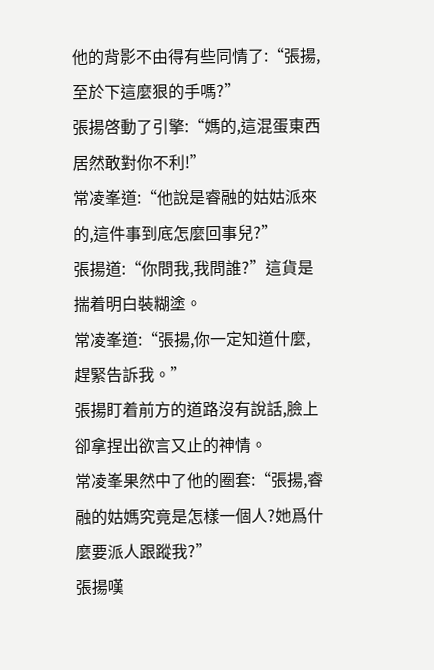他的背影不由得有些同情了:“張揚,至於下這麼狠的手嗎?”
張揚啓動了引擎:“媽的,這混蛋東西居然敢對你不利!”
常凌峯道:“他說是睿融的姑姑派來的,這件事到底怎麼回事兒?”
張揚道:“你問我,我問誰?”這貨是揣着明白裝糊塗。
常凌峯道:“張揚,你一定知道什麼,趕緊告訴我。”
張揚盯着前方的道路沒有說話,臉上卻拿捏出欲言又止的神情。
常凌峯果然中了他的圈套:“張揚,睿融的姑媽究竟是怎樣一個人?她爲什麼要派人跟蹤我?”
張揚嘆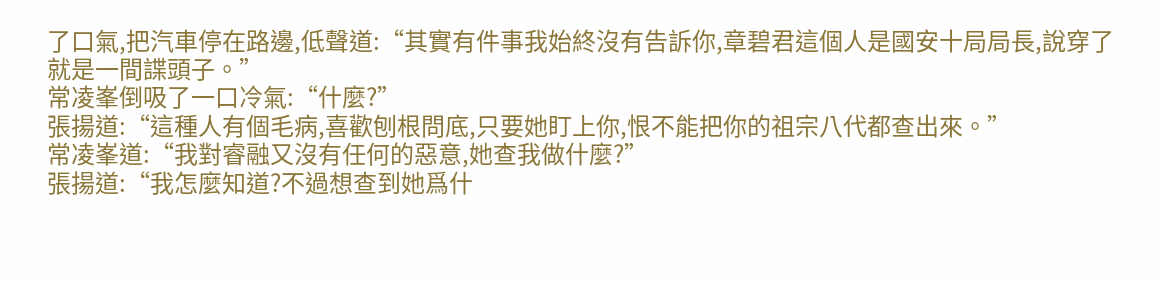了口氣,把汽車停在路邊,低聲道:“其實有件事我始終沒有告訴你,章碧君這個人是國安十局局長,說穿了就是一間諜頭子。”
常凌峯倒吸了一口冷氣:“什麼?”
張揚道:“這種人有個毛病,喜歡刨根問底,只要她盯上你,恨不能把你的祖宗八代都查出來。”
常凌峯道:“我對睿融又沒有任何的惡意,她查我做什麼?”
張揚道:“我怎麼知道?不過想查到她爲什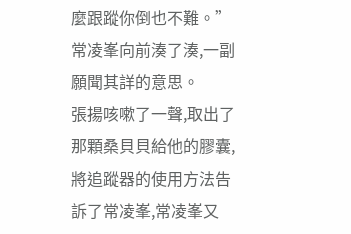麼跟蹤你倒也不難。”
常凌峯向前湊了湊,一副願聞其詳的意思。
張揚咳嗽了一聲,取出了那顆桑貝貝給他的膠囊,將追蹤器的使用方法告訴了常凌峯,常凌峯又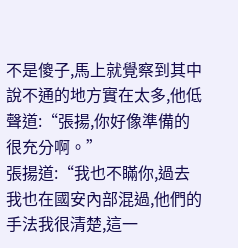不是傻子,馬上就覺察到其中說不通的地方實在太多,他低聲道:“張揚,你好像準備的很充分啊。”
張揚道:“我也不瞞你,過去我也在國安內部混過,他們的手法我很清楚,這一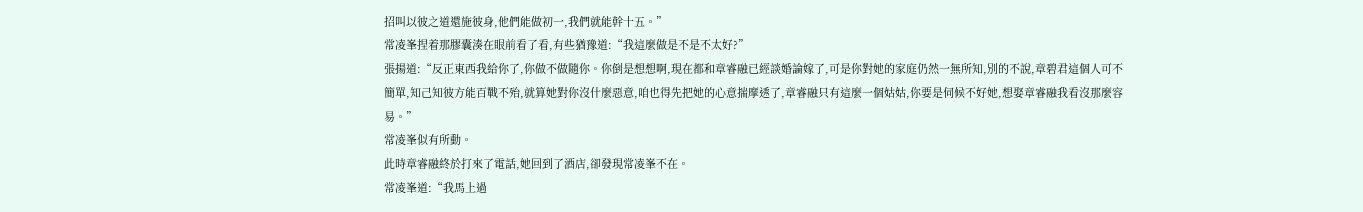招叫以彼之道還施彼身,他們能做初一,我們就能幹十五。”
常凌峯捏着那膠囊湊在眼前看了看,有些猶豫道:“我這麼做是不是不太好?”
張揚道:“反正東西我給你了,你做不做隨你。你倒是想想啊,現在都和章睿融已經談婚論嫁了,可是你對她的家庭仍然一無所知,別的不說,章碧君這個人可不簡單,知己知彼方能百戰不殆,就算她對你沒什麼惡意,咱也得先把她的心意揣摩透了,章睿融只有這麼一個姑姑,你要是伺候不好她,想娶章睿融我看沒那麼容易。”
常凌峯似有所動。
此時章睿融終於打來了電話,她回到了酒店,卻發現常凌峯不在。
常凌峯道:“我馬上過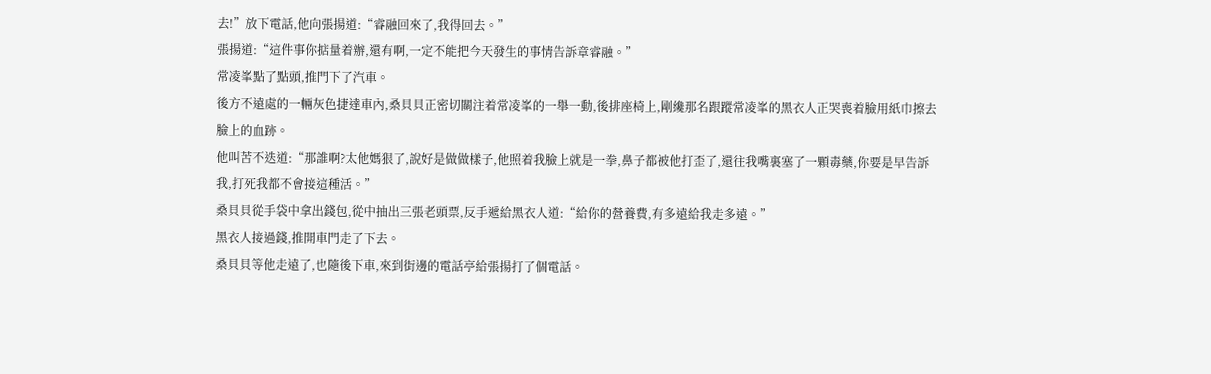去!”放下電話,他向張揚道:“睿融回來了,我得回去。”
張揚道:“這件事你掂量着辦,還有啊,一定不能把今天發生的事情告訴章睿融。”
常凌峯點了點頭,推門下了汽車。
後方不遠處的一輛灰色捷達車內,桑貝貝正密切關注着常凌峯的一舉一動,後排座椅上,剛纔那名跟蹤常凌峯的黑衣人正哭喪着臉用紙巾擦去臉上的血跡。
他叫苦不迭道:“那誰啊?太他媽狠了,說好是做做樣子,他照着我臉上就是一拳,鼻子都被他打歪了,還往我嘴裏塞了一顆毒藥,你要是早告訴我,打死我都不會接這種活。”
桑貝貝從手袋中拿出錢包,從中抽出三張老頭票,反手遞給黑衣人道:“給你的營養費,有多遠給我走多遠。”
黑衣人接過錢,推開車門走了下去。
桑貝貝等他走遠了,也隨後下車,來到街邊的電話亭給張揚打了個電話。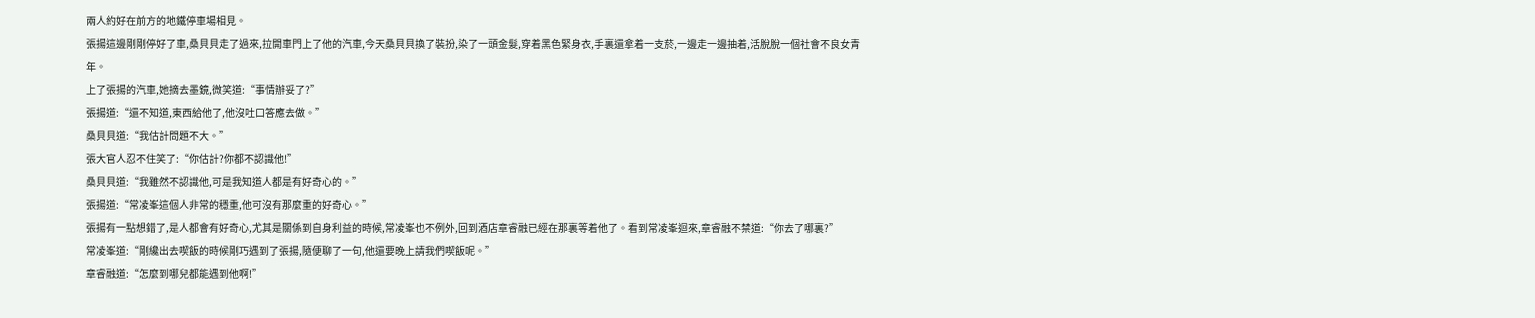兩人約好在前方的地鐵停車場相見。
張揚這邊剛剛停好了車,桑貝貝走了過來,拉開車門上了他的汽車,今天桑貝貝換了裝扮,染了一頭金髮,穿着黑色緊身衣,手裏還拿着一支菸,一邊走一邊抽着,活脫脫一個社會不良女青年。
上了張揚的汽車,她摘去墨鏡,微笑道:“事情辦妥了?”
張揚道:“還不知道,東西給他了,他沒吐口答應去做。”
桑貝貝道:“我估計問題不大。”
張大官人忍不住笑了:“你估計?你都不認識他!”
桑貝貝道:“我雖然不認識他,可是我知道人都是有好奇心的。”
張揚道:“常凌峯這個人非常的穩重,他可沒有那麼重的好奇心。”
張揚有一點想錯了,是人都會有好奇心,尤其是關係到自身利益的時候,常凌峯也不例外,回到酒店章睿融已經在那裏等着他了。看到常凌峯迴來,章睿融不禁道:“你去了哪裏?”
常凌峯道:“剛纔出去喫飯的時候剛巧遇到了張揚,隨便聊了一句,他還要晚上請我們喫飯呢。”
章睿融道:“怎麼到哪兒都能遇到他啊!”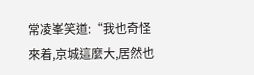常凌峯笑道:“我也奇怪來着,京城這麼大,居然也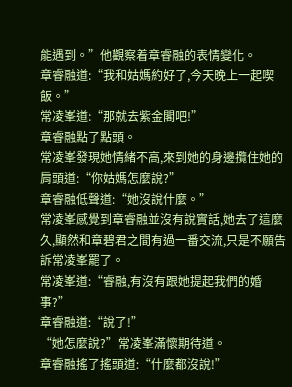能遇到。”他觀察着章睿融的表情變化。
章睿融道:“我和姑媽約好了,今天晚上一起喫飯。”
常凌峯道:“那就去紫金閣吧!”
章睿融點了點頭。
常凌峯發現她情緒不高,來到她的身邊攬住她的肩頭道:“你姑媽怎麼說?”
章睿融低聲道:“她沒說什麼。”
常凌峯感覺到章睿融並沒有說實話,她去了這麼久,顯然和章碧君之間有過一番交流,只是不願告訴常凌峯罷了。
常凌峯道:“睿融,有沒有跟她提起我們的婚事?”
章睿融道:“說了!”
“她怎麼說?”常凌峯滿懷期待道。
章睿融搖了搖頭道:“什麼都沒說!”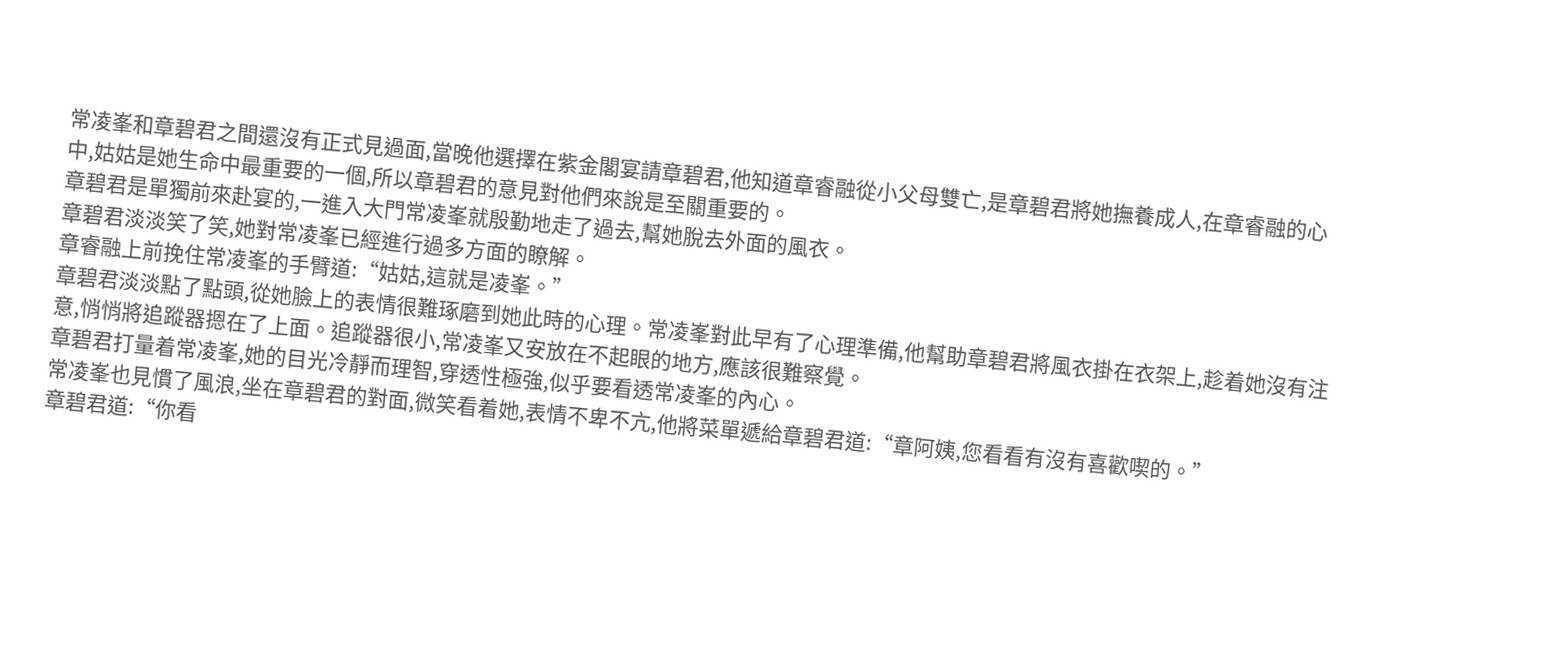常凌峯和章碧君之間還沒有正式見過面,當晚他選擇在紫金閣宴請章碧君,他知道章睿融從小父母雙亡,是章碧君將她撫養成人,在章睿融的心中,姑姑是她生命中最重要的一個,所以章碧君的意見對他們來說是至關重要的。
章碧君是單獨前來赴宴的,一進入大門常凌峯就殷勤地走了過去,幫她脫去外面的風衣。
章碧君淡淡笑了笑,她對常凌峯已經進行過多方面的瞭解。
章睿融上前挽住常凌峯的手臂道:“姑姑,這就是凌峯。”
章碧君淡淡點了點頭,從她臉上的表情很難琢磨到她此時的心理。常凌峯對此早有了心理準備,他幫助章碧君將風衣掛在衣架上,趁着她沒有注意,悄悄將追蹤器摁在了上面。追蹤器很小,常凌峯又安放在不起眼的地方,應該很難察覺。
章碧君打量着常凌峯,她的目光冷靜而理智,穿透性極強,似乎要看透常凌峯的內心。
常凌峯也見慣了風浪,坐在章碧君的對面,微笑看着她,表情不卑不亢,他將菜單遞給章碧君道:“章阿姨,您看看有沒有喜歡喫的。”
章碧君道:“你看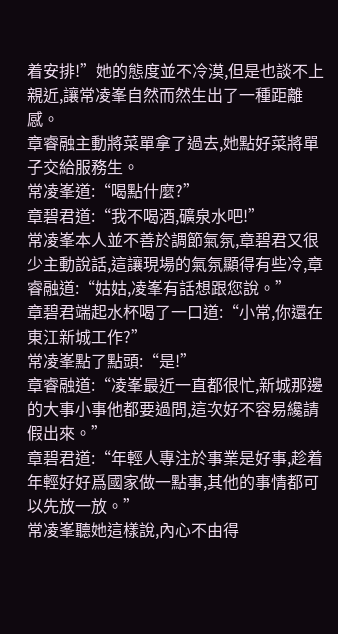着安排!”她的態度並不冷漠,但是也談不上親近,讓常凌峯自然而然生出了一種距離感。
章睿融主動將菜單拿了過去,她點好菜將單子交給服務生。
常凌峯道:“喝點什麼?”
章碧君道:“我不喝酒,礦泉水吧!”
常凌峯本人並不善於調節氣氛,章碧君又很少主動說話,這讓現場的氣氛顯得有些冷,章睿融道:“姑姑,凌峯有話想跟您說。”
章碧君端起水杯喝了一口道:“小常,你還在東江新城工作?”
常凌峯點了點頭:“是!”
章睿融道:“凌峯最近一直都很忙,新城那邊的大事小事他都要過問,這次好不容易纔請假出來。”
章碧君道:“年輕人專注於事業是好事,趁着年輕好好爲國家做一點事,其他的事情都可以先放一放。”
常凌峯聽她這樣說,內心不由得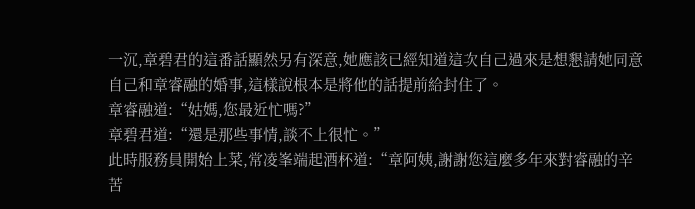一沉,章碧君的這番話顯然另有深意,她應該已經知道這次自己過來是想懇請她同意自己和章睿融的婚事,這樣說根本是將他的話提前給封住了。
章睿融道:“姑媽,您最近忙嗎?”
章碧君道:“還是那些事情,談不上很忙。”
此時服務員開始上菜,常凌峯端起酒杯道:“章阿姨,謝謝您這麼多年來對睿融的辛苦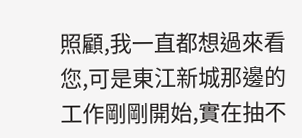照顧,我一直都想過來看您,可是東江新城那邊的工作剛剛開始,實在抽不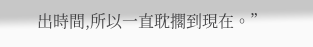出時間,所以一直耽擱到現在。”